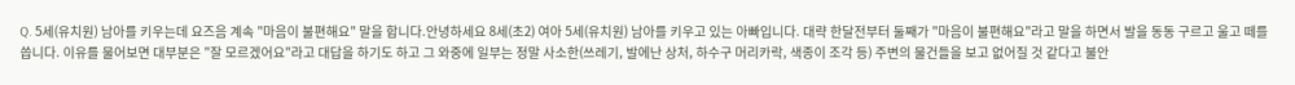Q. 5세(유치원) 남아를 키우는데 요즈음 계속 "마음이 불편해요" 말을 합니다.안녕하세요 8세(초2) 여아 5세(유치원) 남아를 키우고 있는 아빠입니다. 대략 한달전부터 둘째가 "마음이 불편해요"라고 말을 하면서 발을 동동 구르고 울고 떼를 씁니다. 이유를 물어보면 대부분은 "잘 모르겠어요"라고 대답을 하기도 하고 그 와중에 일부는 정말 사소한(쓰레기, 발에난 상처, 하수구 머리카락, 색종이 조각 등) 주변의 물건들을 보고 없어질 것 같다고 불안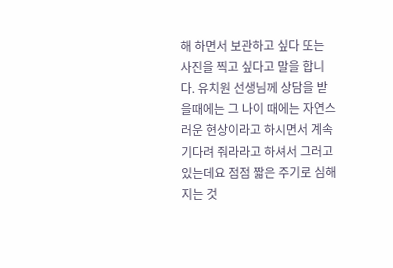해 하면서 보관하고 싶다 또는 사진을 찍고 싶다고 말을 합니다. 유치원 선생님께 상담을 받을때에는 그 나이 때에는 자연스러운 현상이라고 하시면서 계속 기다려 줘라라고 하셔서 그러고 있는데요 점점 짧은 주기로 심해지는 것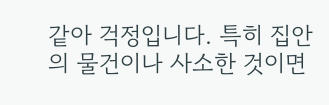같아 걱정입니다. 특히 집안의 물건이나 사소한 것이면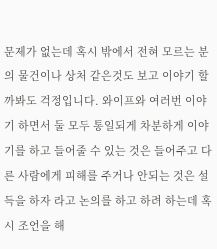문제가 없는데 혹시 밖에서 전혀 모르는 분의 물건이나 상처 같은것도 보고 이야기 할까봐도 걱정입니다. 와이프와 여러번 이야기 하면서 둘 모두 통일되게 차분하게 이야기를 하고 들어줄 수 있는 것은 들어주고 다른 사람에게 피해를 주거나 안되는 것은 설득을 하자 라고 논의를 하고 하려 하는데 혹시 조언을 해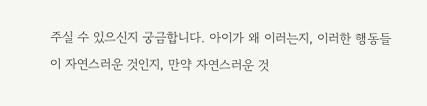주실 수 있으신지 궁금합니다. 아이가 왜 이러는지, 이러한 행동들이 자연스러운 것인지, 만약 자연스러운 것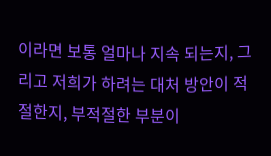이라면 보통 얼마나 지속 되는지, 그리고 저희가 하려는 대처 방안이 적절한지, 부적절한 부분이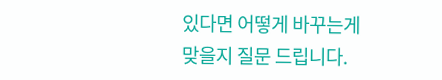있다면 어떻게 바꾸는게 맞을지 질문 드립니다.